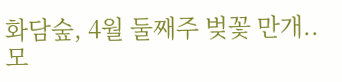화담숲, 4월 둘째주 벚꽃 만개..모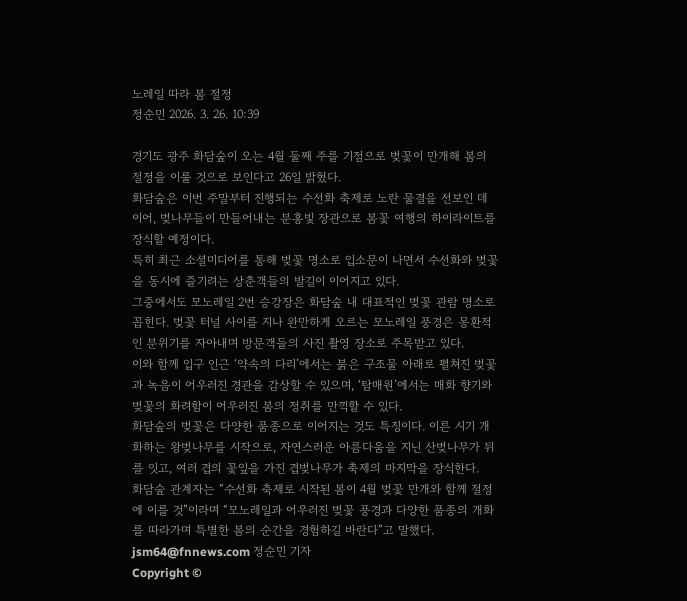노레일 따라 봄 절정
정순민 2026. 3. 26. 10:39

경기도 광주 화담숲이 오는 4월 둘째 주를 기점으로 벚꽃이 만개해 봄의 절정을 이룰 것으로 보인다고 26일 밝혔다.
화담숲은 이번 주말부터 진행되는 수선화 축제로 노란 물결을 선보인 데 이어, 벚나무들이 만들어내는 분홍빛 장관으로 봄꽃 여행의 하이라이트를 장식할 예정이다.
특히 최근 소셜미디어를 통해 벚꽃 명소로 입소문이 나면서 수선화와 벚꽃을 동시에 즐기려는 상춘객들의 발길이 이어지고 있다.
그중에서도 모노레일 2번 승강장은 화담숲 내 대표적인 벚꽃 관람 명소로 꼽힌다. 벚꽃 터널 사이를 지나 완만하게 오르는 모노레일 풍경은 몽환적인 분위기를 자아내며 방문객들의 사진 촬영 장소로 주목받고 있다.
이와 함께 입구 인근 ‘약속의 다리’에서는 붉은 구조물 아래로 펼쳐진 벚꽃과 녹음이 어우러진 경관을 감상할 수 있으며, ‘탐매원’에서는 매화 향기와 벚꽃의 화려함이 어우러진 봄의 정취를 만끽할 수 있다.
화담숲의 벚꽃은 다양한 품종으로 이어지는 것도 특징이다. 이른 시기 개화하는 왕벚나무를 시작으로, 자연스러운 아름다움을 지닌 산벚나무가 뒤를 잇고, 여러 겹의 꽃잎을 가진 겹벚나무가 축제의 마지막을 장식한다.
화담숲 관계자는 “수선화 축제로 시작된 봄이 4월 벚꽃 만개와 함께 절정에 이를 것”이라며 “모노레일과 어우러진 벚꽃 풍경과 다양한 품종의 개화를 따라가며 특별한 봄의 순간을 경험하길 바란다”고 말했다.
jsm64@fnnews.com 정순민 기자
Copyright ©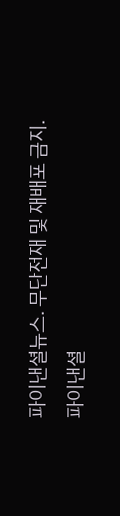파이낸셜뉴스. 무단전재 및 재배포 금지.
파이낸셜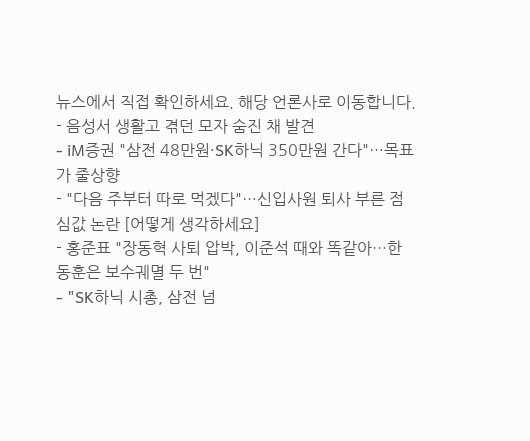뉴스에서 직접 확인하세요. 해당 언론사로 이동합니다.
- 음성서 생활고 겪던 모자 숨진 채 발견
- iM증권 "삼전 48만원·SK하닉 350만원 간다"…목표가 줄상향
- "다음 주부터 따로 먹겠다"…신입사원 퇴사 부른 점심값 논란 [어떻게 생각하세요]
- 홍준표 "장동혁 사퇴 압박, 이준석 때와 똑같아…한동훈은 보수궤멸 두 번"
- "SK하닉 시총, 삼전 넘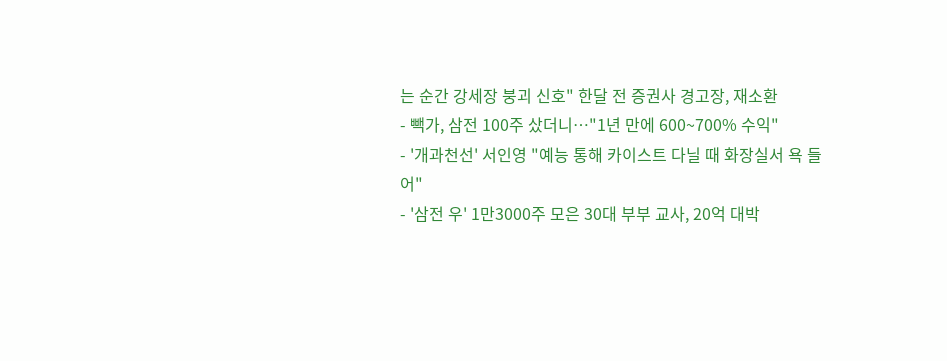는 순간 강세장 붕괴 신호" 한달 전 증권사 경고장, 재소환
- 빽가, 삼전 100주 샀더니…"1년 만에 600~700% 수익"
- '개과천선' 서인영 "예능 통해 카이스트 다닐 때 화장실서 욕 들어"
- '삼전 우' 1만3000주 모은 30대 부부 교사, 20억 대박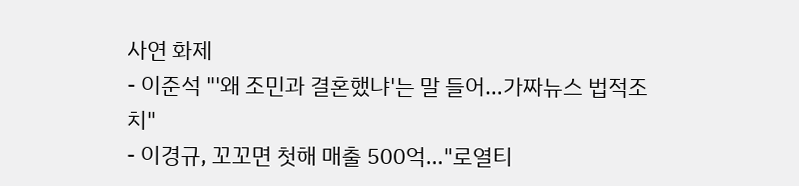사연 화제
- 이준석 "'왜 조민과 결혼했냐'는 말 들어…가짜뉴스 법적조치"
- 이경규, 꼬꼬면 첫해 매출 500억…"로열티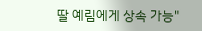딸 예림에게 상속 가능"